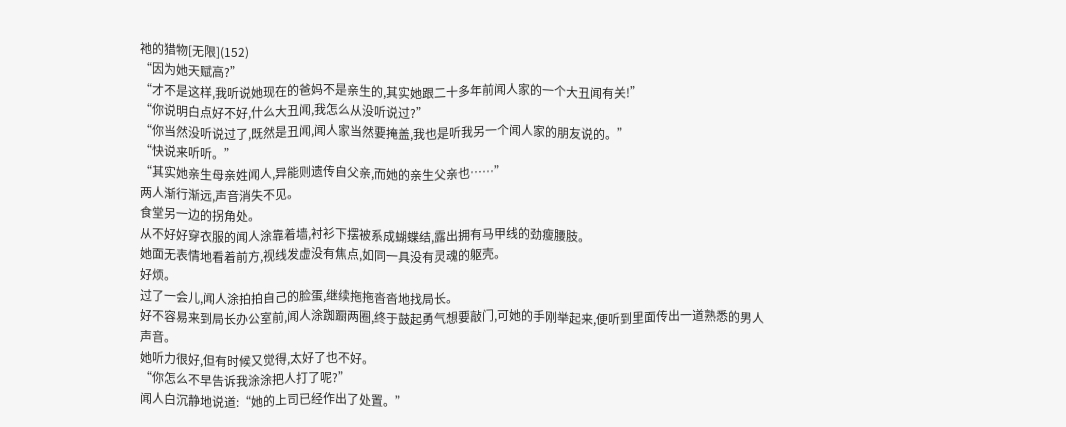祂的猎物[无限](152)
“因为她天赋高?”
“才不是这样,我听说她现在的爸妈不是亲生的,其实她跟二十多年前闻人家的一个大丑闻有关!”
“你说明白点好不好,什么大丑闻,我怎么从没听说过?”
“你当然没听说过了,既然是丑闻,闻人家当然要掩盖,我也是听我另一个闻人家的朋友说的。”
“快说来听听。”
“其实她亲生母亲姓闻人,异能则遗传自父亲,而她的亲生父亲也……”
两人渐行渐远,声音消失不见。
食堂另一边的拐角处。
从不好好穿衣服的闻人涂靠着墙,衬衫下摆被系成蝴蝶结,露出拥有马甲线的劲瘦腰肢。
她面无表情地看着前方,视线发虚没有焦点,如同一具没有灵魂的躯壳。
好烦。
过了一会儿,闻人涂拍拍自己的脸蛋,继续拖拖沓沓地找局长。
好不容易来到局长办公室前,闻人涂踟蹰两圈,终于鼓起勇气想要敲门,可她的手刚举起来,便听到里面传出一道熟悉的男人声音。
她听力很好,但有时候又觉得,太好了也不好。
“你怎么不早告诉我涂涂把人打了呢?”
闻人白沉静地说道:“她的上司已经作出了处置。”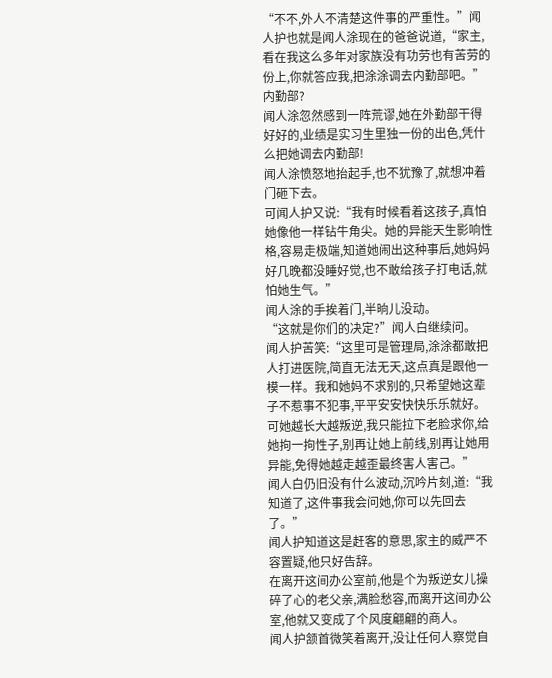“不不,外人不清楚这件事的严重性。”闻人护也就是闻人涂现在的爸爸说道,“家主,看在我这么多年对家族没有功劳也有苦劳的份上,你就答应我,把涂涂调去内勤部吧。”
内勤部?
闻人涂忽然感到一阵荒谬,她在外勤部干得好好的,业绩是实习生里独一份的出色,凭什么把她调去内勤部!
闻人涂愤怒地抬起手,也不犹豫了,就想冲着门砸下去。
可闻人护又说:“我有时候看着这孩子,真怕她像他一样钻牛角尖。她的异能天生影响性格,容易走极端,知道她闹出这种事后,她妈妈好几晚都没睡好觉,也不敢给孩子打电话,就怕她生气。”
闻人涂的手挨着门,半晌儿没动。
“这就是你们的决定?”闻人白继续问。
闻人护苦笑:“这里可是管理局,涂涂都敢把人打进医院,简直无法无天,这点真是跟他一模一样。我和她妈不求别的,只希望她这辈子不惹事不犯事,平平安安快快乐乐就好。可她越长大越叛逆,我只能拉下老脸求你,给她拘一拘性子,别再让她上前线,别再让她用异能,免得她越走越歪最终害人害己。”
闻人白仍旧没有什么波动,沉吟片刻,道:“我知道了,这件事我会问她,你可以先回去了。”
闻人护知道这是赶客的意思,家主的威严不容置疑,他只好告辞。
在离开这间办公室前,他是个为叛逆女儿操碎了心的老父亲,满脸愁容,而离开这间办公室,他就又变成了个风度翩翩的商人。
闻人护颔首微笑着离开,没让任何人察觉自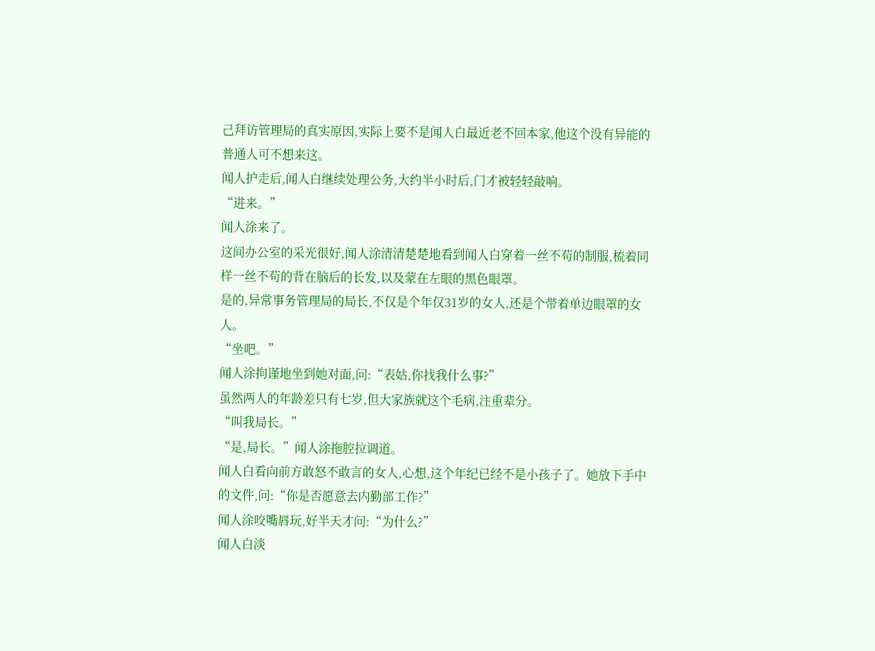己拜访管理局的真实原因,实际上要不是闻人白最近老不回本家,他这个没有异能的普通人可不想来这。
闻人护走后,闻人白继续处理公务,大约半小时后,门才被轻轻敲响。
“进来。”
闻人涂来了。
这间办公室的采光很好,闻人涂清清楚楚地看到闻人白穿着一丝不苟的制服,梳着同样一丝不苟的背在脑后的长发,以及蒙在左眼的黑色眼罩。
是的,异常事务管理局的局长,不仅是个年仅31岁的女人,还是个带着单边眼罩的女人。
“坐吧。”
闻人涂拘谨地坐到她对面,问:“表姑,你找我什么事?”
虽然两人的年龄差只有七岁,但大家族就这个毛病,注重辈分。
“叫我局长。”
“是,局长。”闻人涂拖腔拉调道。
闻人白看向前方敢怒不敢言的女人,心想,这个年纪已经不是小孩子了。她放下手中的文件,问:“你是否愿意去内勤部工作?”
闻人涂咬嘴唇玩,好半天才问:“为什么?”
闻人白淡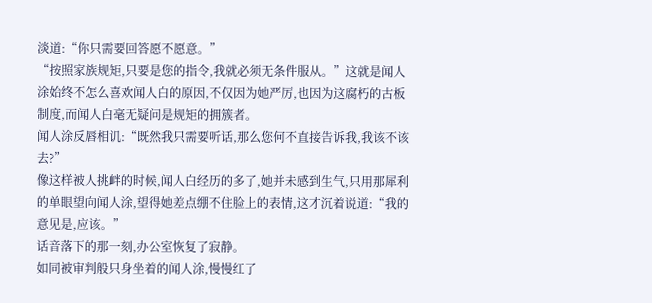淡道:“你只需要回答愿不愿意。”
“按照家族规矩,只要是您的指令,我就必须无条件服从。”这就是闻人涂始终不怎么喜欢闻人白的原因,不仅因为她严厉,也因为这腐朽的古板制度,而闻人白毫无疑问是规矩的拥簇者。
闻人涂反唇相讥:“既然我只需要听话,那么您何不直接告诉我,我该不该去?”
像这样被人挑衅的时候,闻人白经历的多了,她并未感到生气,只用那犀利的单眼望向闻人涂,望得她差点绷不住脸上的表情,这才沉着说道:“我的意见是,应该。”
话音落下的那一刻,办公室恢复了寂静。
如同被审判般只身坐着的闻人涂,慢慢红了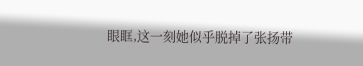眼眶,这一刻她似乎脱掉了张扬带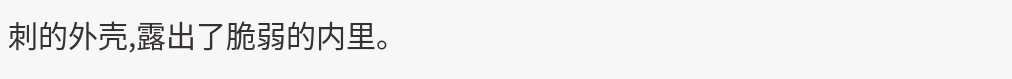刺的外壳,露出了脆弱的内里。